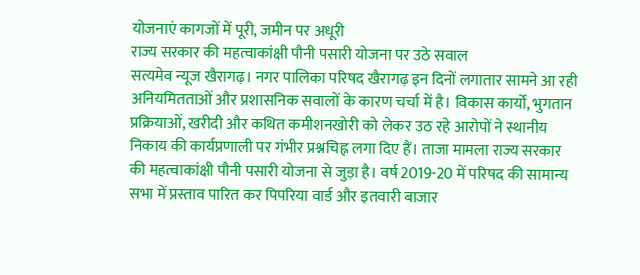योजनाएं कागजों में पूरी, जमीन पर अधूरी
राज्य सरकार की महत्वाकांक्षी पौनी पसारी योजना पर उठे सवाल
सत्यमेव न्यूज खैरागढ़। नगर पालिका परिषद खैरागढ़ इन दिनों लगातार सामने आ रही अनियमितताओं और प्रशासनिक सवालों के कारण चर्चा में है। विकास कार्यों, भुगतान प्रक्रियाओं, खरीदी और कथित कमीशनखोरी को लेकर उठ रहे आरोपों ने स्थानीय निकाय की कार्यप्रणाली पर गंभीर प्रश्नचिह्न लगा दिए हैं। ताजा मामला राज्य सरकार की महत्वाकांक्षी पौनी पसारी योजना से जुड़ा है। वर्ष 2019-20 में परिषद की सामान्य सभा में प्रस्ताव पारित कर पिपरिया वार्ड और इतवारी बाजार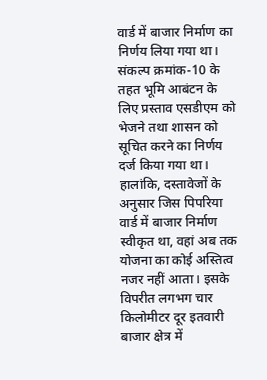वार्ड में बाजार निर्माण का निर्णय लिया गया था। संकल्प क्रमांक-10 के तहत भूमि आबंटन के लिए प्रस्ताव एसडीएम को भेजने तथा शासन को सूचित करने का निर्णय दर्ज किया गया था। हालांकि, दस्तावेजों के अनुसार जिस पिपरिया वार्ड में बाजार निर्माण स्वीकृत था, वहां अब तक योजना का कोई अस्तित्व नजर नहीं आता। इसके विपरीत लगभग चार किलोमीटर दूर इतवारी बाजार क्षेत्र में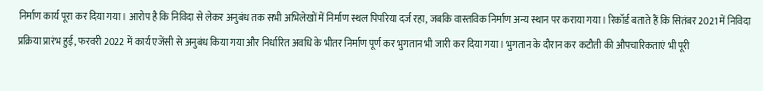निर्माण कार्य पूरा कर दिया गया। आरोप है कि निविदा से लेकर अनुबंध तक सभी अभिलेखों में निर्माण स्थल पिपरिया दर्ज रहा, जबकि वास्तविक निर्माण अन्य स्थान पर कराया गया। रिकॉर्ड बताते हैं कि सितंबर 2021 में निविदा प्रक्रिया प्रारंभ हुई, फरवरी 2022 में कार्य एजेंसी से अनुबंध किया गया और निर्धारित अवधि के भीतर निर्माण पूर्ण कर भुगतान भी जारी कर दिया गया। भुगतान के दौरान कर कटौती की औपचारिकताएं भी पूरी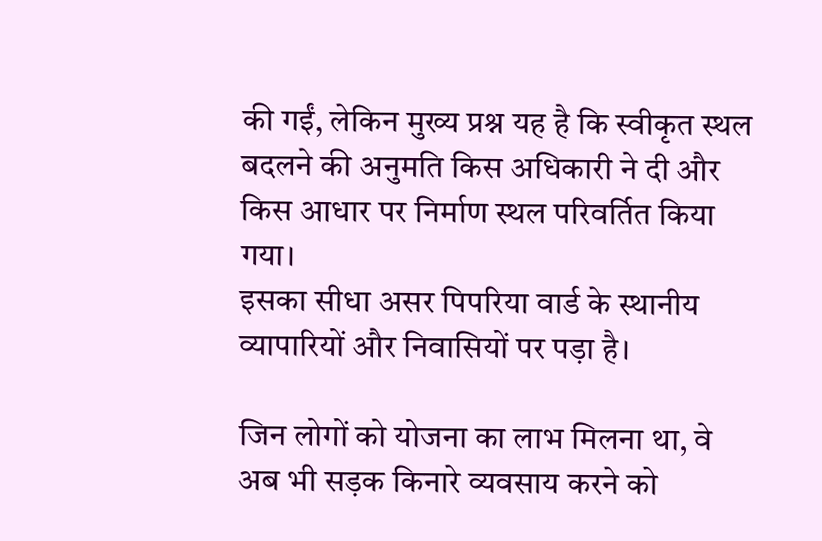की गईं, लेकिन मुख्य प्रश्न यह है कि स्वीकृत स्थल बदलने की अनुमति किस अधिकारी ने दी और किस आधार पर निर्माण स्थल परिवर्तित किया गया।
इसका सीधा असर पिपरिया वार्ड के स्थानीय व्यापारियों और निवासियों पर पड़ा है।

जिन लोगों को योजना का लाभ मिलना था, वे अब भी सड़क किनारे व्यवसाय करने को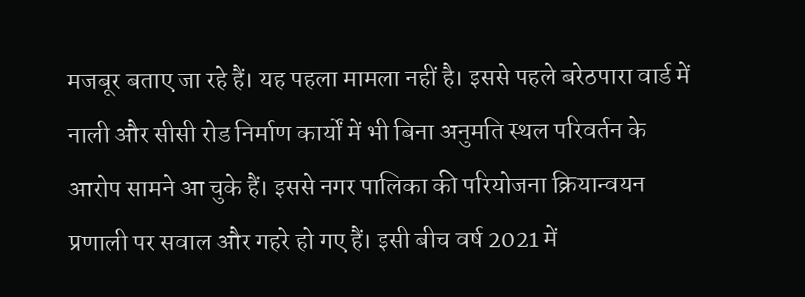मजबूर बताए जा रहे हैं। यह पहला मामला नहीं है। इससे पहले बरेठपारा वार्ड में नाली और सीसी रोड निर्माण कार्यों में भी बिना अनुमति स्थल परिवर्तन के आरोप सामने आ चुके हैं। इससे नगर पालिका की परियोजना क्रियान्वयन प्रणाली पर सवाल और गहरे हो गए हैं। इसी बीच वर्ष 2021 में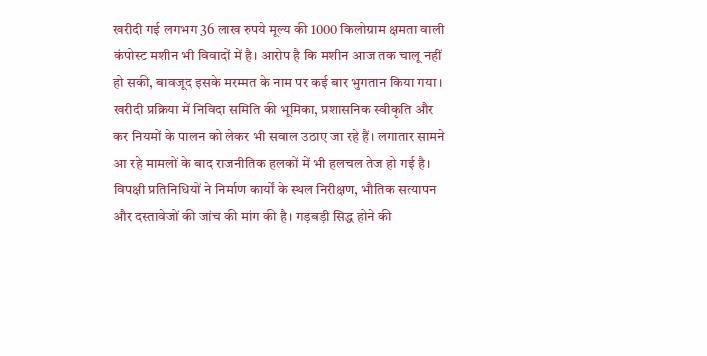खरीदी गई लगभग 36 लाख रुपये मूल्य की 1000 किलोग्राम क्षमता वाली कंपोस्ट मशीन भी विवादों में है। आरोप है कि मशीन आज तक चालू नहीं हो सकी, बावजूद इसके मरम्मत के नाम पर कई बार भुगतान किया गया। खरीदी प्रक्रिया में निविदा समिति की भूमिका, प्रशासनिक स्वीकृति और कर नियमों के पालन को लेकर भी सवाल उठाए जा रहे हैं। लगातार सामने आ रहे मामलों के बाद राजनीतिक हलकों में भी हलचल तेज हो गई है। विपक्षी प्रतिनिधियों ने निर्माण कार्यों के स्थल निरीक्षण, भौतिक सत्यापन और दस्तावेजों की जांच की मांग की है। गड़बड़ी सिद्ध होने की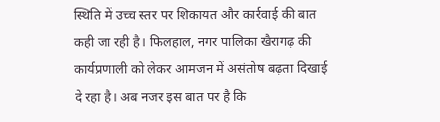स्थिति में उच्च स्तर पर शिकायत और कार्रवाई की बात कही जा रही है। फिलहाल, नगर पालिका खैरागढ़ की कार्यप्रणाली को लेकर आमजन में असंतोष बढ़ता दिखाई दे रहा है। अब नजर इस बात पर है कि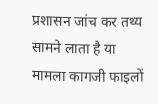प्रशासन जांच कर तथ्य सामने लाता है या मामला कागजी फाइलों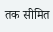तक सीमित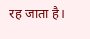रह जाता है।